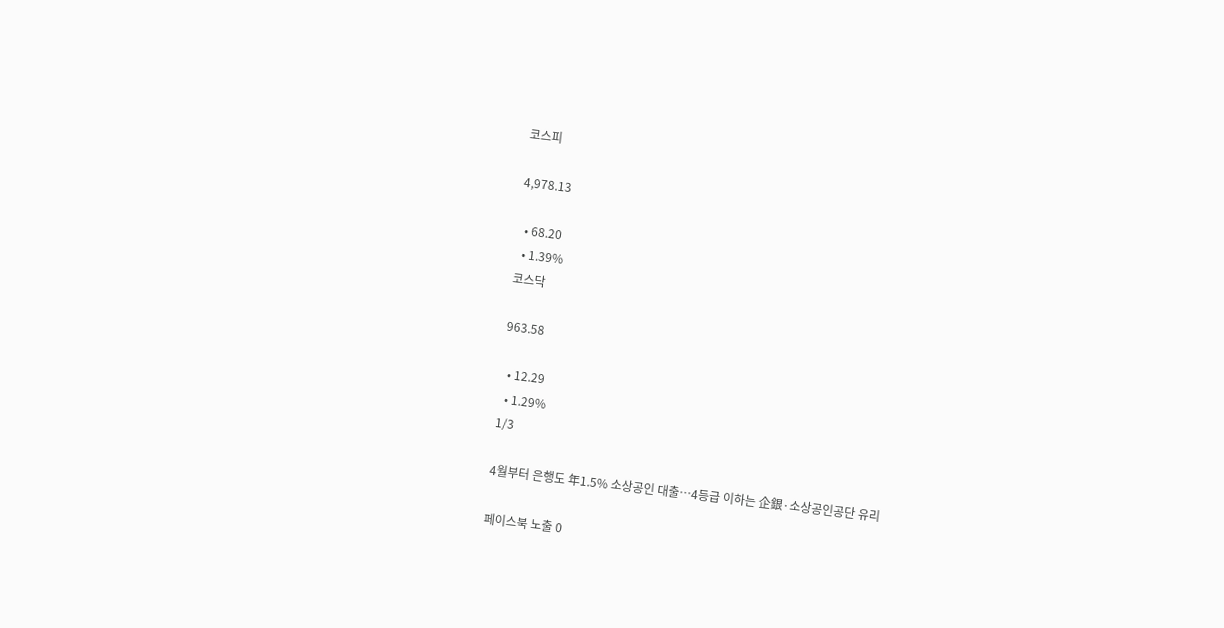코스피

4,978.13

  • 68.20
  • 1.39%
코스닥

963.58

  • 12.29
  • 1.29%
1/3

4월부터 은행도 年1.5% 소상공인 대출…4등급 이하는 企銀·소상공인공단 유리

페이스북 노출 0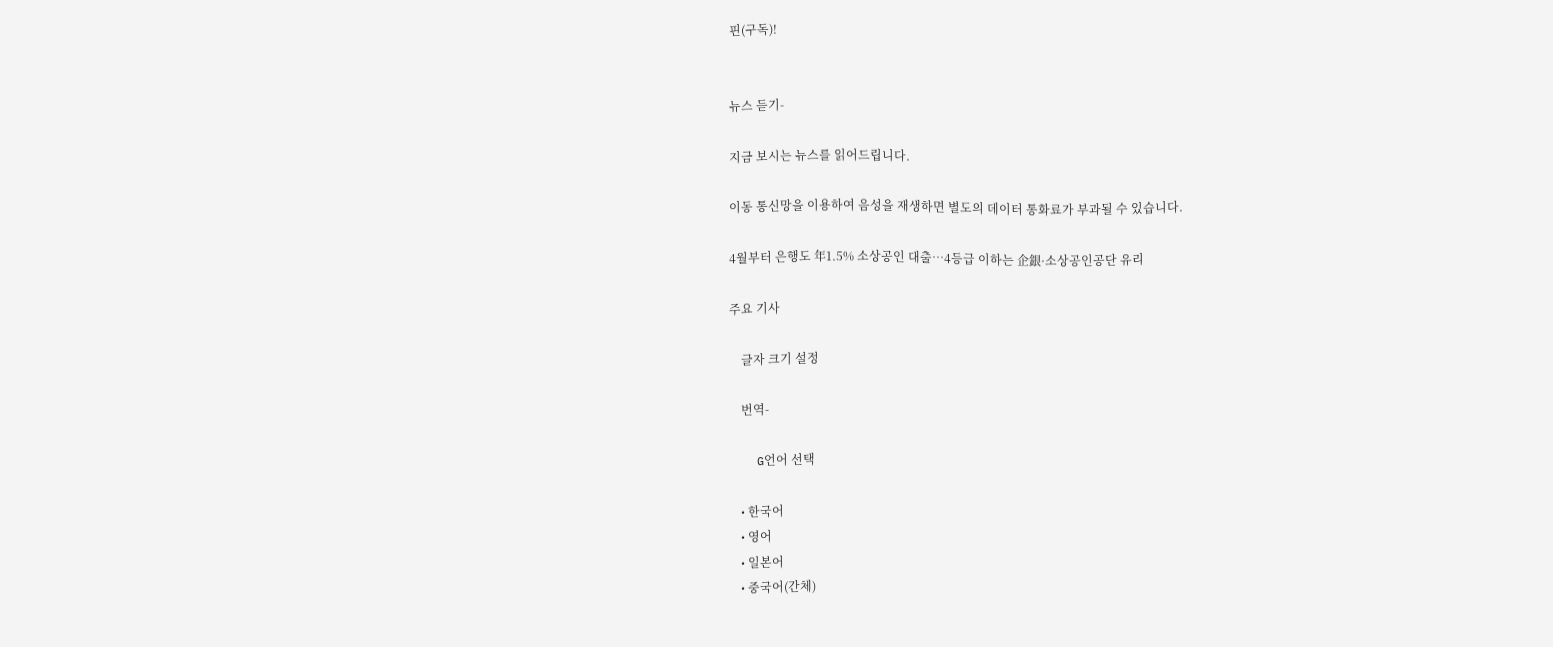핀(구독)!


뉴스 듣기-

지금 보시는 뉴스를 읽어드립니다.

이동 통신망을 이용하여 음성을 재생하면 별도의 데이터 통화료가 부과될 수 있습니다.

4월부터 은행도 年1.5% 소상공인 대출…4등급 이하는 企銀·소상공인공단 유리

주요 기사

    글자 크기 설정

    번역-

    G언어 선택

    • 한국어
    • 영어
    • 일본어
    • 중국어(간체)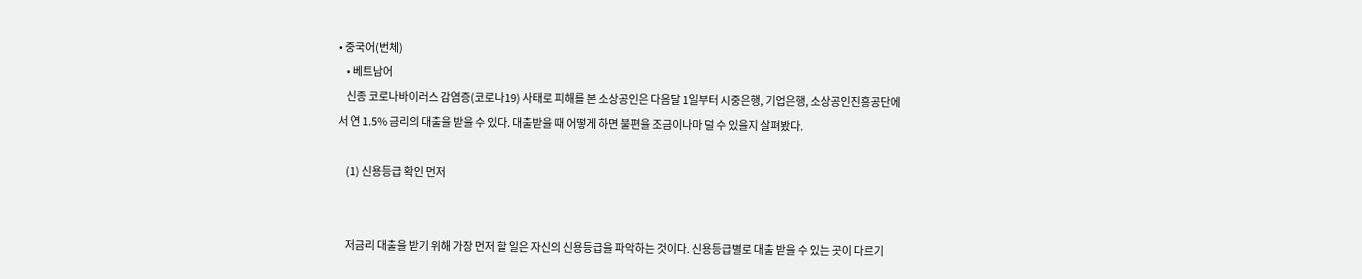• 중국어(번체)
    • 베트남어
    신종 코로나바이러스 감염증(코로나19) 사태로 피해를 본 소상공인은 다음달 1일부터 시중은행, 기업은행, 소상공인진흥공단에서 연 1.5% 금리의 대출을 받을 수 있다. 대출받을 때 어떻게 하면 불편을 조금이나마 덜 수 있을지 살펴봤다.

    (1) 신용등급 확인 먼저


    저금리 대출을 받기 위해 가장 먼저 할 일은 자신의 신용등급을 파악하는 것이다. 신용등급별로 대출 받을 수 있는 곳이 다르기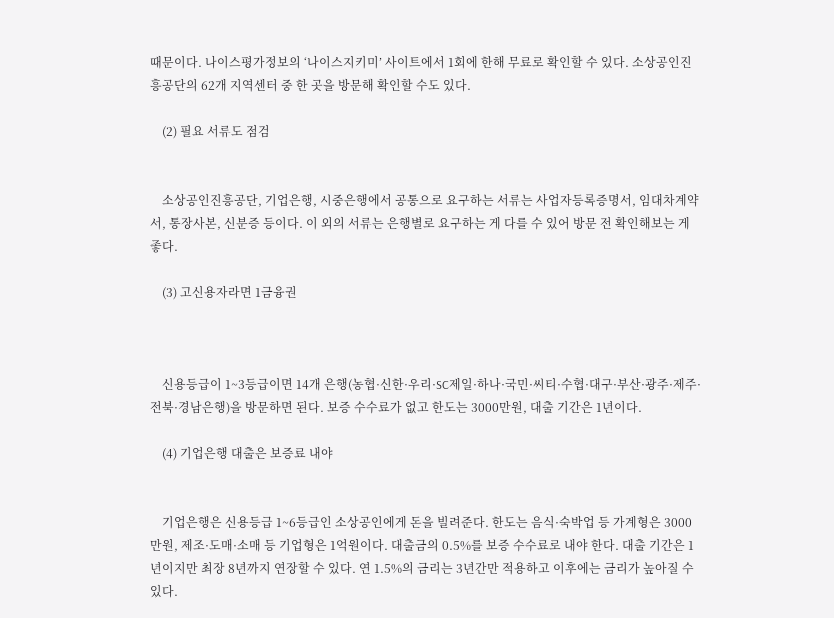때문이다. 나이스평가정보의 ‘나이스지키미’ 사이트에서 1회에 한해 무료로 확인할 수 있다. 소상공인진흥공단의 62개 지역센터 중 한 곳을 방문해 확인할 수도 있다.

    (2) 필요 서류도 점검


    소상공인진흥공단, 기업은행, 시중은행에서 공통으로 요구하는 서류는 사업자등록증명서, 임대차계약서, 통장사본, 신분증 등이다. 이 외의 서류는 은행별로 요구하는 게 다를 수 있어 방문 전 확인해보는 게 좋다.

    (3) 고신용자라면 1금융권



    신용등급이 1~3등급이면 14개 은행(농협·신한·우리·SC제일·하나·국민·씨티·수협·대구·부산·광주·제주·전북·경남은행)을 방문하면 된다. 보증 수수료가 없고 한도는 3000만원, 대출 기간은 1년이다.

    (4) 기업은행 대출은 보증료 내야


    기업은행은 신용등급 1~6등급인 소상공인에게 돈을 빌려준다. 한도는 음식·숙박업 등 가계형은 3000만원, 제조·도매·소매 등 기업형은 1억원이다. 대출금의 0.5%를 보증 수수료로 내야 한다. 대출 기간은 1년이지만 최장 8년까지 연장할 수 있다. 연 1.5%의 금리는 3년간만 적용하고 이후에는 금리가 높아질 수 있다.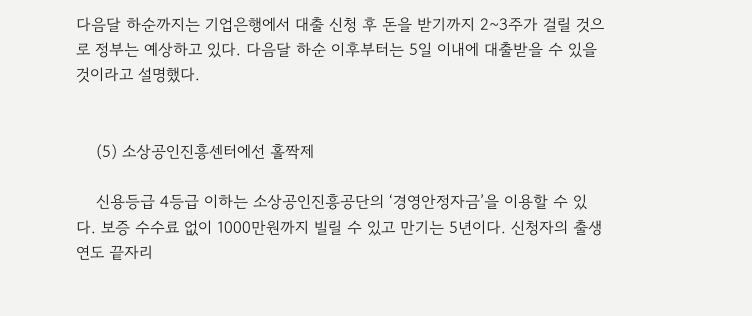다음달 하순까지는 기업은행에서 대출 신청 후 돈을 받기까지 2~3주가 걸릴 것으로 정부는 예상하고 있다. 다음달 하순 이후부터는 5일 이내에 대출받을 수 있을 것이라고 설명했다.


    (5) 소상공인진흥센터에선 홀짝제

    신용등급 4등급 이하는 소상공인진흥공단의 ‘경영안정자금’을 이용할 수 있다. 보증 수수료 없이 1000만원까지 빌릴 수 있고 만기는 5년이다. 신청자의 출생연도 끝자리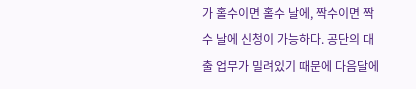가 홀수이면 홀수 날에, 짝수이면 짝수 날에 신청이 가능하다. 공단의 대출 업무가 밀려있기 때문에 다음달에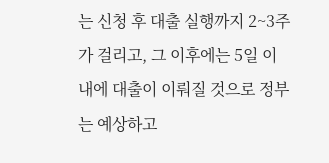는 신청 후 대출 실행까지 2~3주가 걸리고, 그 이후에는 5일 이내에 대출이 이뤄질 것으로 정부는 예상하고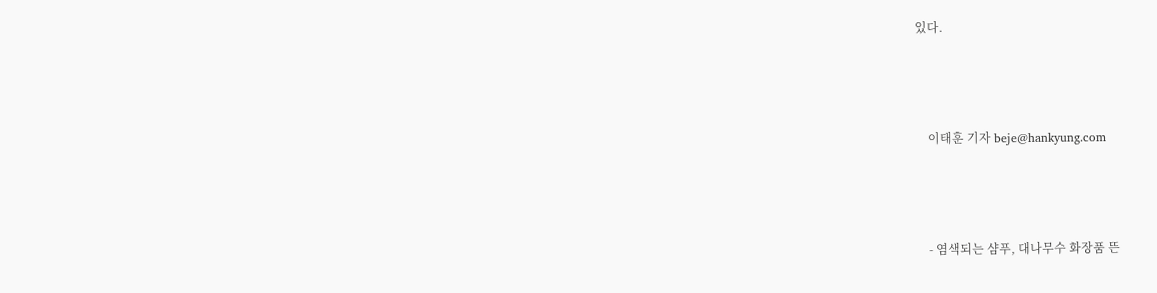있다.



    이태훈 기자 beje@hankyung.com



    - 염색되는 샴푸, 대나무수 화장품 뜬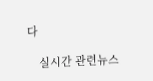다

    실시간 관련뉴스